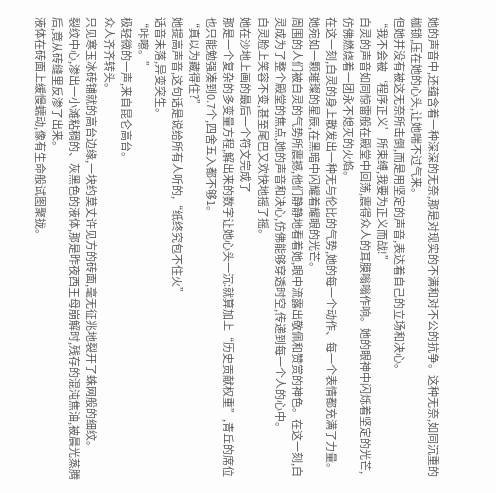她的声音中,还蕴含着一种深深的无奈,那是对现实的不满和对不公的抗争。这种无奈,如同沉重的枷锁,压在她的心头,让她喘不过气来。
但她并没有被这无奈所击倒,而是用坚定的声音,表达着自己的立场和决心。
“我不会被‘程序正义’所束缚,我要为正义而战!”
白灵的声音如同惊雷般在殿堂中回荡,震得众人的耳膜嗡嗡作响。她的眼神中闪烁着坚定的光芒,仿佛燃烧着一团永不熄灭的火焰。
在这一刻,白灵的身上散发出一种无与伦比的气势,她的每一个动作、每一个表情都充满了力量。
她宛如一颗璀璨的星辰,在黑暗中闪耀着耀眼的光芒。
周围的人们被白灵的气势所震撼,他们静静地看着她,眼中流露出敬佩和赞赏的神色。在这一刻,白灵成为了整个殿堂的焦点,她的声音和决心,仿佛能够穿透时空,传递到每一个人的心中。
白灵脸上笑容不变,甚至尾巴又欢快地摇了摇。
她在沙地上画的最后一个符文完成了
那是一个复杂的多变量方程,解出来的数字让她心头一沉:就算加上“历史贡献权重”,青丘的席位也只能勉强凑到0.7个,四舍五入都不够1。
“真以为藏得住?”
她提高声音,这句话是说给所有人听的,“纸终究包不住火”
话音未落,异变突生。
“咔嚓。”
极轻微的一声,来自昆仑高台。
众人齐齐转头。
只见寒玉冰砖铺就的高台边缘,一块约莫丈许见方的砖面,毫无征兆地裂开了蛛网般的细纹。
裂纹中心,渗出一小滩粘稠的、灰黑色的液体,那是昨夜西王母崩解时,残存的混沌焦油,被晨光蒸腾后,竟从砖缝里反渗了出来。
液体在砖面上缓慢蠕动,像有生命般试图聚拢。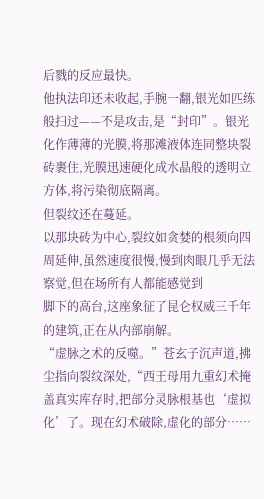后戮的反应最快。
他执法印还未收起,手腕一翻,银光如匹练般扫过——不是攻击,是“封印”。银光化作薄薄的光膜,将那滩液体连同整块裂砖裹住,光膜迅速硬化成水晶般的透明立方体,将污染彻底隔离。
但裂纹还在蔓延。
以那块砖为中心,裂纹如贪婪的根须向四周延伸,虽然速度很慢,慢到肉眼几乎无法察觉,但在场所有人都能感觉到
脚下的高台,这座象征了昆仑权威三千年的建筑,正在从内部崩解。
“虚脉之术的反噬。”苍玄子沉声道,拂尘指向裂纹深处,“西王母用九重幻术掩盖真实库存时,把部分灵脉根基也‘虚拟化’了。现在幻术破除,虚化的部分……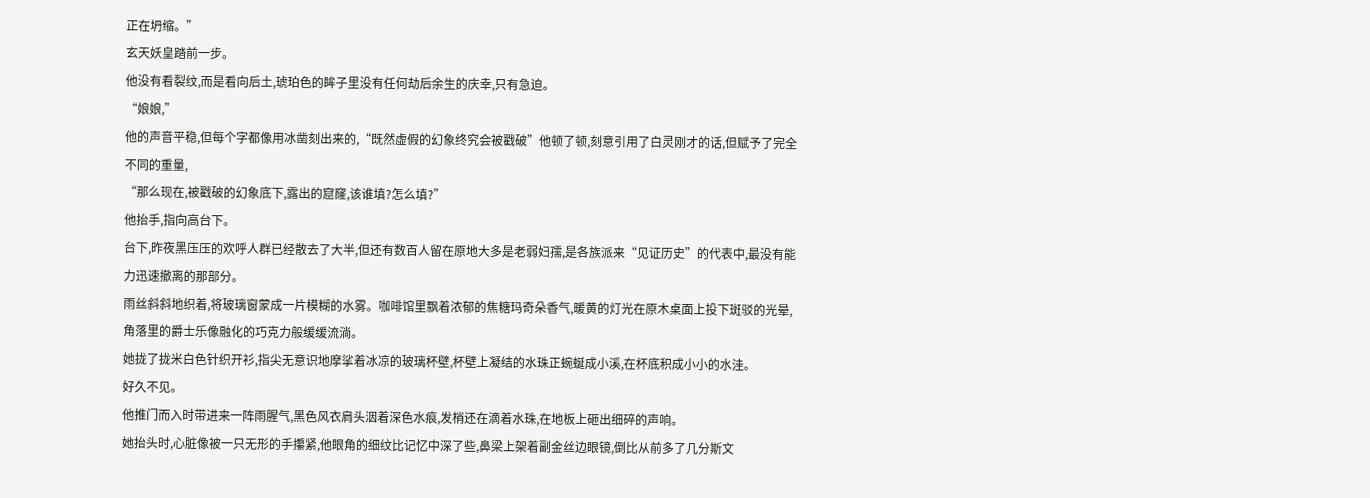正在坍缩。”
玄天妖皇踏前一步。
他没有看裂纹,而是看向后土,琥珀色的眸子里没有任何劫后余生的庆幸,只有急迫。
“娘娘,”
他的声音平稳,但每个字都像用冰凿刻出来的,“既然虚假的幻象终究会被戳破”他顿了顿,刻意引用了白灵刚才的话,但赋予了完全不同的重量,
“那么现在,被戳破的幻象底下,露出的窟窿,该谁填?怎么填?”
他抬手,指向高台下。
台下,昨夜黑压压的欢呼人群已经散去了大半,但还有数百人留在原地大多是老弱妇孺,是各族派来“见证历史”的代表中,最没有能力迅速撤离的那部分。
雨丝斜斜地织着,将玻璃窗蒙成一片模糊的水雾。咖啡馆里飘着浓郁的焦糖玛奇朵香气,暖黄的灯光在原木桌面上投下斑驳的光晕,角落里的爵士乐像融化的巧克力般缓缓流淌。
她拢了拢米白色针织开衫,指尖无意识地摩挲着冰凉的玻璃杯壁,杯壁上凝结的水珠正蜿蜒成小溪,在杯底积成小小的水洼。
好久不见。
他推门而入时带进来一阵雨腥气,黑色风衣肩头洇着深色水痕,发梢还在滴着水珠,在地板上砸出细碎的声响。
她抬头时,心脏像被一只无形的手攥紧,他眼角的细纹比记忆中深了些,鼻梁上架着副金丝边眼镜,倒比从前多了几分斯文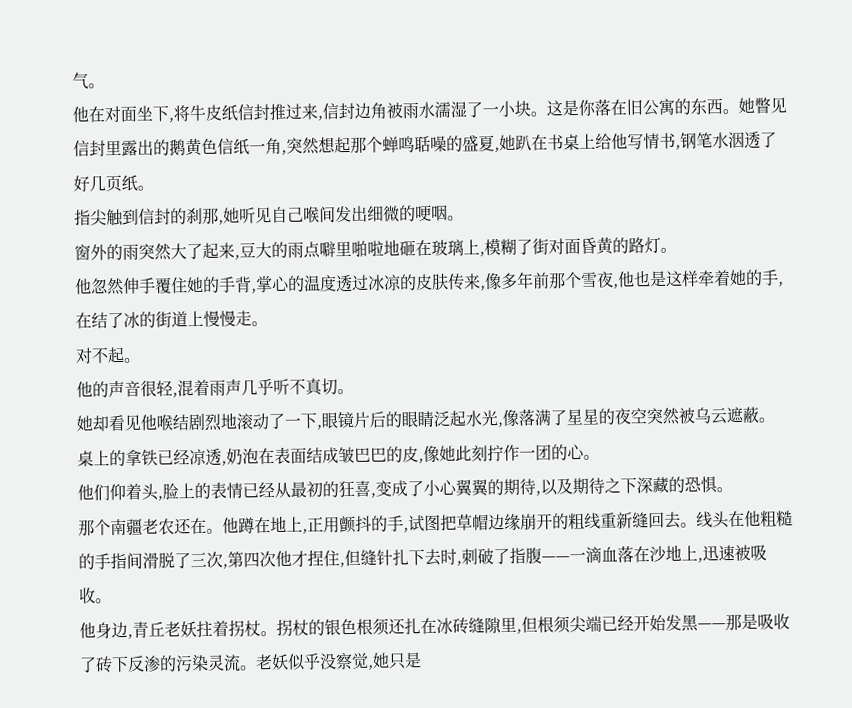气。
他在对面坐下,将牛皮纸信封推过来,信封边角被雨水濡湿了一小块。这是你落在旧公寓的东西。她瞥见信封里露出的鹅黄色信纸一角,突然想起那个蝉鸣聒噪的盛夏,她趴在书桌上给他写情书,钢笔水洇透了好几页纸。
指尖触到信封的刹那,她听见自己喉间发出细微的哽咽。
窗外的雨突然大了起来,豆大的雨点噼里啪啦地砸在玻璃上,模糊了街对面昏黄的路灯。
他忽然伸手覆住她的手背,掌心的温度透过冰凉的皮肤传来,像多年前那个雪夜,他也是这样牵着她的手,在结了冰的街道上慢慢走。
对不起。
他的声音很轻,混着雨声几乎听不真切。
她却看见他喉结剧烈地滚动了一下,眼镜片后的眼睛泛起水光,像落满了星星的夜空突然被乌云遮蔽。
桌上的拿铁已经凉透,奶泡在表面结成皱巴巴的皮,像她此刻拧作一团的心。
他们仰着头,脸上的表情已经从最初的狂喜,变成了小心翼翼的期待,以及期待之下深藏的恐惧。
那个南疆老农还在。他蹲在地上,正用颤抖的手,试图把草帽边缘崩开的粗线重新缝回去。线头在他粗糙的手指间滑脱了三次,第四次他才捏住,但缝针扎下去时,刺破了指腹——一滴血落在沙地上,迅速被吸收。
他身边,青丘老妖拄着拐杖。拐杖的银色根须还扎在冰砖缝隙里,但根须尖端已经开始发黑——那是吸收了砖下反渗的污染灵流。老妖似乎没察觉,她只是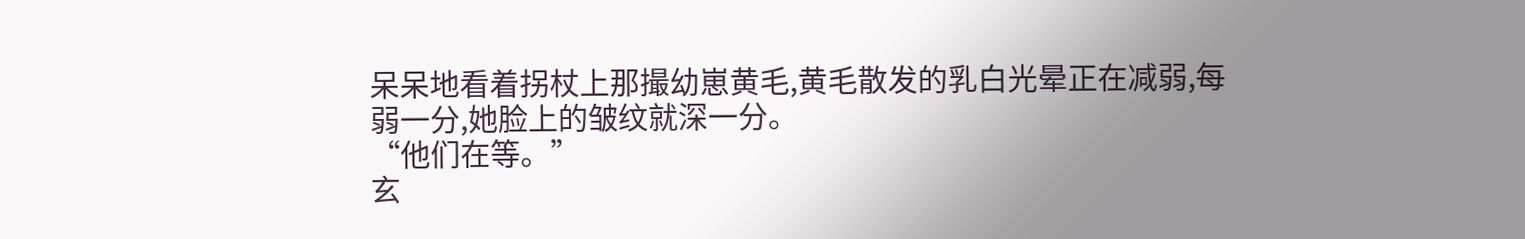呆呆地看着拐杖上那撮幼崽黄毛,黄毛散发的乳白光晕正在减弱,每弱一分,她脸上的皱纹就深一分。
“他们在等。”
玄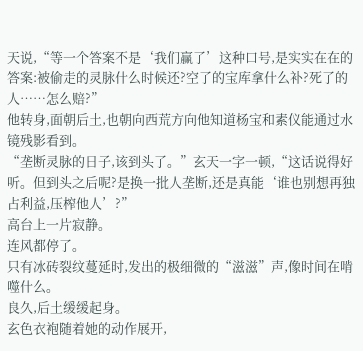天说,“等一个答案不是‘我们赢了’这种口号,是实实在在的答案:被偷走的灵脉什么时候还?空了的宝库拿什么补?死了的人……怎么赔?”
他转身,面朝后土,也朝向西荒方向他知道杨宝和素仪能通过水镜残影看到。
“垄断灵脉的日子,该到头了。”玄天一字一顿,“这话说得好听。但到头之后呢?是换一批人垄断,还是真能‘谁也别想再独占利益,压榨他人’?”
高台上一片寂静。
连风都停了。
只有冰砖裂纹蔓延时,发出的极细微的“滋滋”声,像时间在啃噬什么。
良久,后土缓缓起身。
玄色衣袍随着她的动作展开,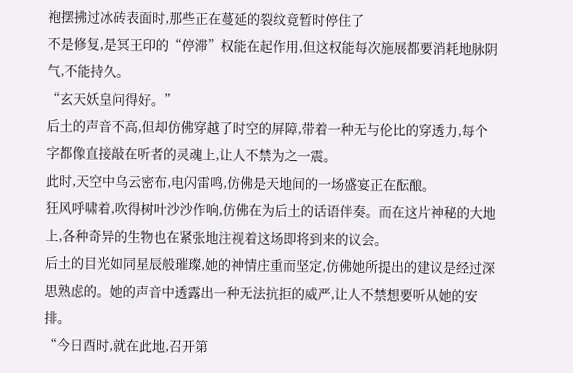袍摆拂过冰砖表面时,那些正在蔓延的裂纹竟暂时停住了
不是修复,是冥王印的“停滞”权能在起作用,但这权能每次施展都要消耗地脉阴气,不能持久。
“玄天妖皇问得好。”
后土的声音不高,但却仿佛穿越了时空的屏障,带着一种无与伦比的穿透力,每个字都像直接敲在听者的灵魂上,让人不禁为之一震。
此时,天空中乌云密布,电闪雷鸣,仿佛是天地间的一场盛宴正在酝酿。
狂风呼啸着,吹得树叶沙沙作响,仿佛在为后土的话语伴奏。而在这片神秘的大地上,各种奇异的生物也在紧张地注视着这场即将到来的议会。
后土的目光如同星辰般璀璨,她的神情庄重而坚定,仿佛她所提出的建议是经过深思熟虑的。她的声音中透露出一种无法抗拒的威严,让人不禁想要听从她的安排。
“今日酉时,就在此地,召开第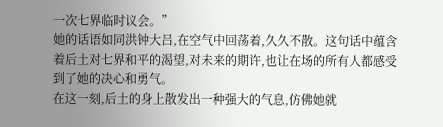一次七界临时议会。”
她的话语如同洪钟大吕,在空气中回荡着,久久不散。这句话中蕴含着后土对七界和平的渴望,对未来的期许,也让在场的所有人都感受到了她的决心和勇气。
在这一刻,后土的身上散发出一种强大的气息,仿佛她就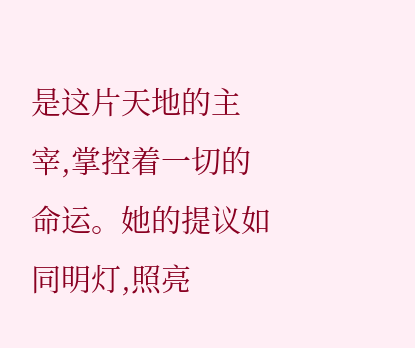是这片天地的主宰,掌控着一切的命运。她的提议如同明灯,照亮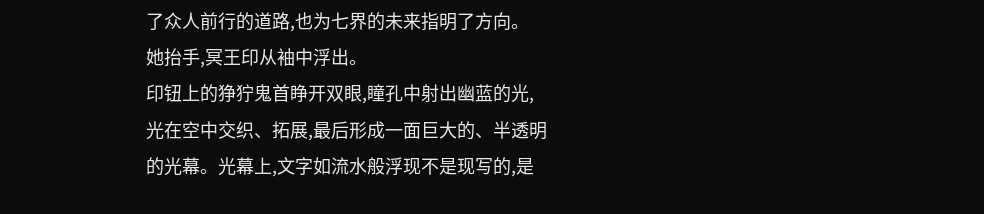了众人前行的道路,也为七界的未来指明了方向。
她抬手,冥王印从袖中浮出。
印钮上的狰狞鬼首睁开双眼,瞳孔中射出幽蓝的光,光在空中交织、拓展,最后形成一面巨大的、半透明的光幕。光幕上,文字如流水般浮现不是现写的,是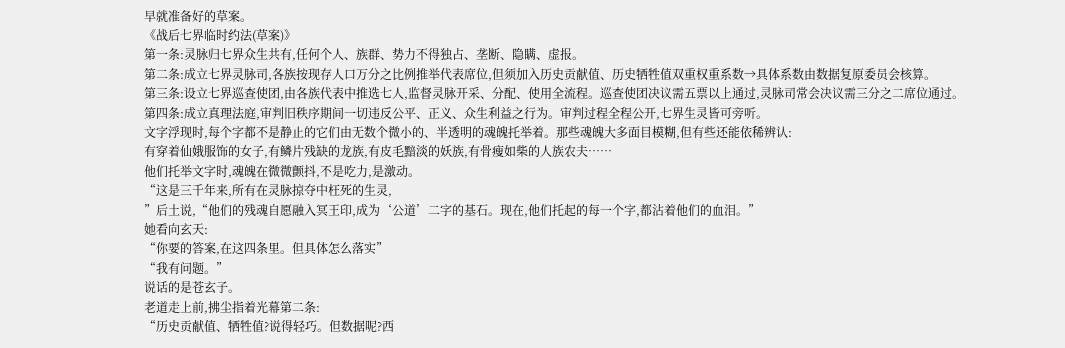早就准备好的草案。
《战后七界临时约法(草案)》
第一条:灵脉归七界众生共有,任何个人、族群、势力不得独占、垄断、隐瞒、虚报。
第二条:成立七界灵脉司,各族按现存人口万分之比例推举代表席位,但须加入历史贡献值、历史牺牲值双重权重系数→具体系数由数据复原委员会核算。
第三条:设立七界巡查使团,由各族代表中推选七人,监督灵脉开采、分配、使用全流程。巡查使团决议需五票以上通过,灵脉司常会决议需三分之二席位通过。
第四条:成立真理法庭,审判旧秩序期间一切违反公平、正义、众生利益之行为。审判过程全程公开,七界生灵皆可旁听。
文字浮现时,每个字都不是静止的它们由无数个微小的、半透明的魂魄托举着。那些魂魄大多面目模糊,但有些还能依稀辨认:
有穿着仙娥服饰的女子,有鳞片残缺的龙族,有皮毛黯淡的妖族,有骨瘦如柴的人族农夫……
他们托举文字时,魂魄在微微颤抖,不是吃力,是激动。
“这是三千年来,所有在灵脉掠夺中枉死的生灵,
”后土说,“他们的残魂自愿融入冥王印,成为‘公道’二字的基石。现在,他们托起的每一个字,都沾着他们的血泪。”
她看向玄天:
“你要的答案,在这四条里。但具体怎么落实”
“我有问题。”
说话的是苍玄子。
老道走上前,拂尘指着光幕第二条:
“历史贡献值、牺牲值?说得轻巧。但数据呢?西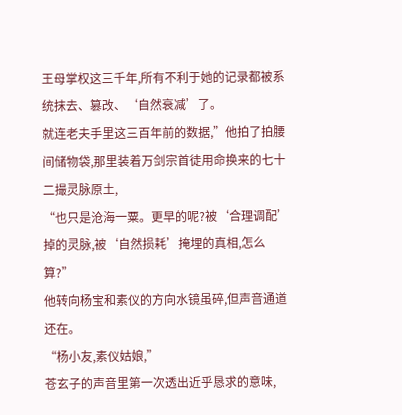王母掌权这三千年,所有不利于她的记录都被系统抹去、篡改、‘自然衰减’了。
就连老夫手里这三百年前的数据,”他拍了拍腰间储物袋,那里装着万剑宗首徒用命换来的七十二撮灵脉原土,
“也只是沧海一粟。更早的呢?被‘合理调配’掉的灵脉,被‘自然损耗’掩埋的真相,怎么算?”
他转向杨宝和素仪的方向水镜虽碎,但声音通道还在。
“杨小友,素仪姑娘,”
苍玄子的声音里第一次透出近乎恳求的意味,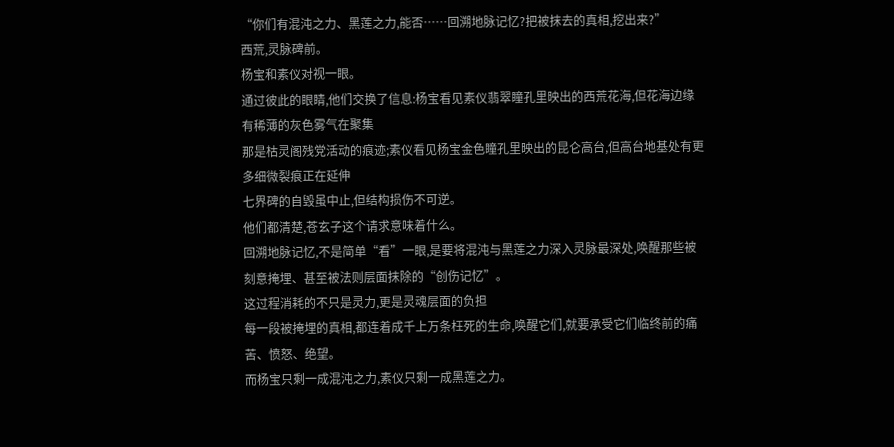“你们有混沌之力、黑莲之力,能否……回溯地脉记忆?把被抹去的真相,挖出来?”
西荒,灵脉碑前。
杨宝和素仪对视一眼。
通过彼此的眼睛,他们交换了信息:杨宝看见素仪翡翠瞳孔里映出的西荒花海,但花海边缘有稀薄的灰色雾气在聚集
那是枯灵阁残党活动的痕迹;素仪看见杨宝金色瞳孔里映出的昆仑高台,但高台地基处有更多细微裂痕正在延伸
七界碑的自毁虽中止,但结构损伤不可逆。
他们都清楚,苍玄子这个请求意味着什么。
回溯地脉记忆,不是简单“看”一眼,是要将混沌与黑莲之力深入灵脉最深处,唤醒那些被刻意掩埋、甚至被法则层面抹除的“创伤记忆”。
这过程消耗的不只是灵力,更是灵魂层面的负担
每一段被掩埋的真相,都连着成千上万条枉死的生命,唤醒它们,就要承受它们临终前的痛苦、愤怒、绝望。
而杨宝只剩一成混沌之力,素仪只剩一成黑莲之力。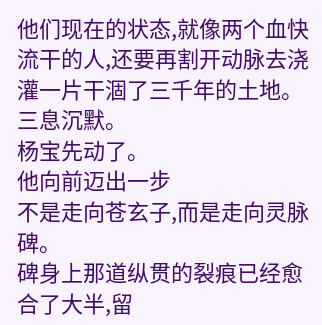他们现在的状态,就像两个血快流干的人,还要再割开动脉去浇灌一片干涸了三千年的土地。
三息沉默。
杨宝先动了。
他向前迈出一步
不是走向苍玄子,而是走向灵脉碑。
碑身上那道纵贯的裂痕已经愈合了大半,留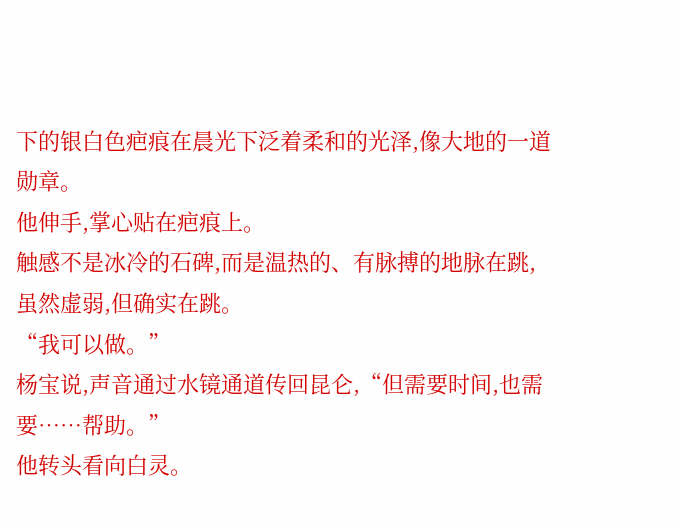下的银白色疤痕在晨光下泛着柔和的光泽,像大地的一道勋章。
他伸手,掌心贴在疤痕上。
触感不是冰冷的石碑,而是温热的、有脉搏的地脉在跳,虽然虚弱,但确实在跳。
“我可以做。”
杨宝说,声音通过水镜通道传回昆仑,“但需要时间,也需要……帮助。”
他转头看向白灵。